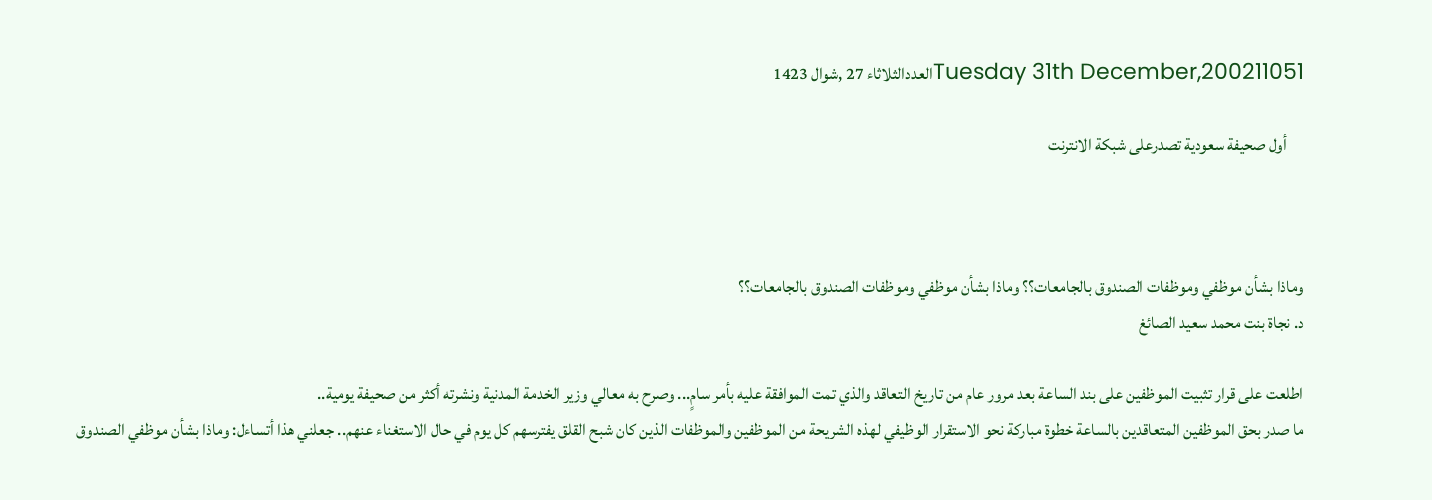Tuesday 31th December,200211051العددالثلاثاء 27 ,شوال 1423

     أول صحيفة سعودية تصدرعلى شبكة الانترنت



وماذا بشأن موظفي وموظفات الصندوق بالجامعات؟؟ وماذا بشأن موظفي وموظفات الصندوق بالجامعات؟؟
د. نجاة بنت محمد سعيد الصائغ

اطلعت على قرار تثبيت الموظفين على بند الساعة بعد مرور عام من تاريخ التعاقد والذي تمت الموافقة عليه بأمر سامٍ... وصرح به معالي وزير الخدمة المدنية ونشرته أكثر من صحيفة يومية..
ما صدر بحق الموظفين المتعاقدين بالساعة خطوة مباركة نحو الاستقرار الوظيفي لهذه الشريحة من الموظفين والموظفات الذين كان شبح القلق يفترسهم كل يوم في حال الاستغناء عنهم.. جعلني هذا أتساءل: وماذا بشأن موظفي الصندوق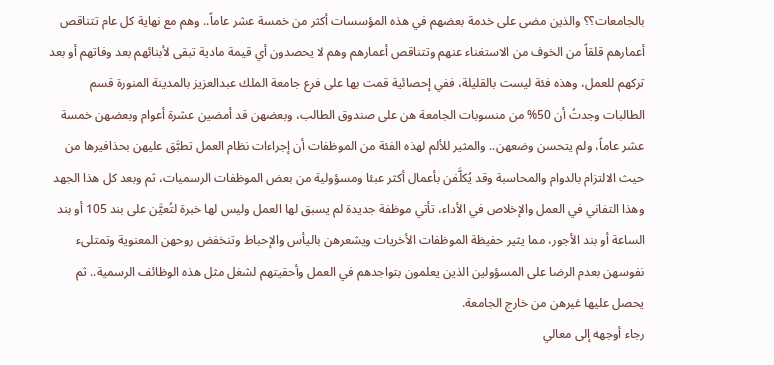بالجامعات؟؟ والذين مضى على خدمة بعضهم في هذه المؤسسات أكثر من خمسة عشر عاماً.. وهم مع نهاية كل عام تتناقص أعمارهم قلقاً من الخوف من الاستغناء عنهم وتتناقص أعمارهم وهم لا يحصدون أي قيمة مادية تبقى لأبنائهم بعد وفاتهم أو بعد تركهم للعمل، وهذه فئة ليست بالقليلة، ففي إحصائية قمت بها على فرع جامعة الملك عبدالعزيز بالمدينة المنورة قسم الطالبات وجدتُ أن 50% من منسوبات الجامعة هن على صندوق الطالب، وبعضهن قد أمضين عشرة أعوام وبعضهن خمسة عشر عاماً، ولم يتحسن وضعهن.. والمثير للألم لهذه الفئة من الموظفات أن إجراءات نظام العمل تطبَّق عليهن بحذافيرها من حيث الالتزام بالدوام والمحاسبة وقد يُكلَّفن بأعمال أكثر عبئا ومسؤولية من بعض الموظفات الرسميات، ثم وبعد كل هذا الجهد وهذا التفاني في العمل والإخلاص في الأداء، تأتي موظفة جديدة لم يسبق لها العمل وليس لها خبرة لتُعيَّن على بند 105 أو بند الساعة أو بند الأجور، مما يثير حفيظة الموظفات الأخريات ويشعرهن باليأس والإحباط وتنخفض روحهن المعنوية وتمتلىء نفوسهن بعدم الرضا على المسؤولين الذين يعلمون بتواجدهم في العمل وأحقيتهم لشغل مثل هذه الوظائف الرسمية.. ثم يحصل عليها غيرهن من خارج الجامعة.
رجاء أوجهه إلى معالي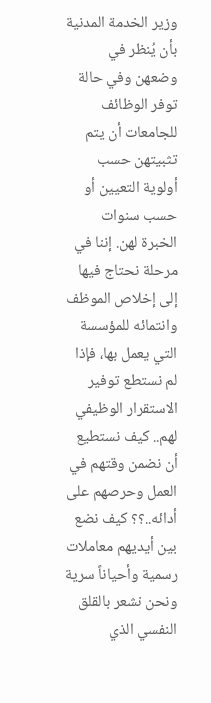وزير الخدمة المدنية بأن يُنظر في وضعهن وفي حالة توفر الوظائف للجامعات أن يتم تثبيتهن حسب أولوية التعيين أو حسب سنوات الخبرة لهن. إننا في مرحلة نحتاج فيها إلى إخلاص الموظف وانتمائه للمؤسسة التي يعمل بها، فإذا لم نستطع توفير الاستقرار الوظيفي لهم.. كيف نستطيع أن نضمن وقتهم في العمل وحرصهم على أدائه..؟؟ كيف نضع بين أيديهم معاملات رسمية وأحياناً سرية ونحن نشعر بالقلق النفسي الذي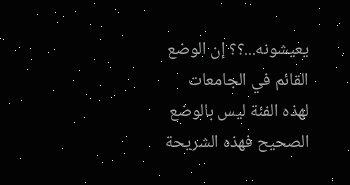يعيشونه...؟؟ إن الوضع القائم في الجامعات لهذه الفئة ليس بالوضع الصحيح فهذه الشريحة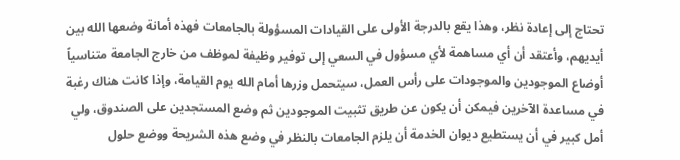تحتاج إلى إعادة نظر، وهذا يقع بالدرجة الأولى على القيادات المسؤولة بالجامعات فهذه أمانة وضعها الله بين أيديهم، وأعتقد أن أي مساهمة لأي مسؤول في السعي إلى توفير وظيفة لموظف من خارج الجامعة متناسياً أوضاع الموجودين والموجودات على رأس العمل، سيتحمل وزرها أمام الله يوم القيامة، وإذا كانت هناك رغبة في مساعدة الآخرين فيمكن أن يكون عن طريق تثبيت الموجودين ثم وضع المستجدين على الصندوق، ولي أمل كبير في أن يستطيع ديوان الخدمة أن يلزم الجامعات بالنظر في وضع هذه الشريحة ووضع حلول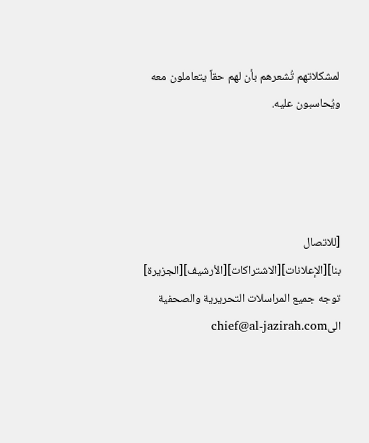لمشكلاتهم تُشعرهم بأن لهم حقاً يتعاملون معه ويُحاسبون عليه.




[للاتصال بنا][الإعلانات][الاشتراكات][الأرشيف][الجزيرة]
توجه جميع المراسلات التحريرية والصحفية الىchief@al-jazirah.com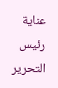عناية رئيس التحرير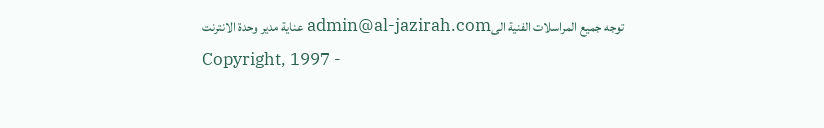توجه جميع المراسلات الفنية الىadmin@al-jazirah.com عناية مدير وحدة الانترنت
Copyright, 1997 -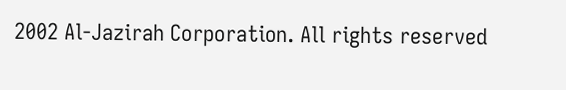2002 Al-Jazirah Corporation. All rights reserved